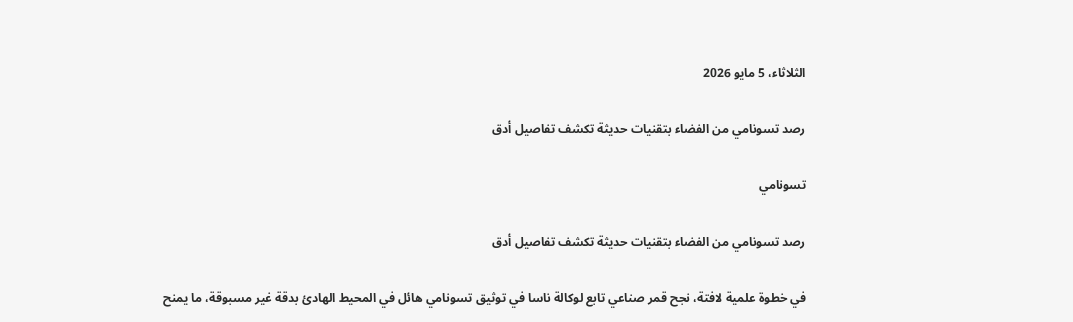الثلاثاء، 5 مايو 2026

رصد تسونامي من الفضاء بتقنيات حديثة تكشف تفاصيل أدق

تسونامي

رصد تسونامي من الفضاء بتقنيات حديثة تكشف تفاصيل أدق

في خطوة علمية لافتة، نجح قمر صناعي تابع لوكالة ناسا في توثيق تسونامي هائل في المحيط الهادئ بدقة غير مسبوقة، ما يمنح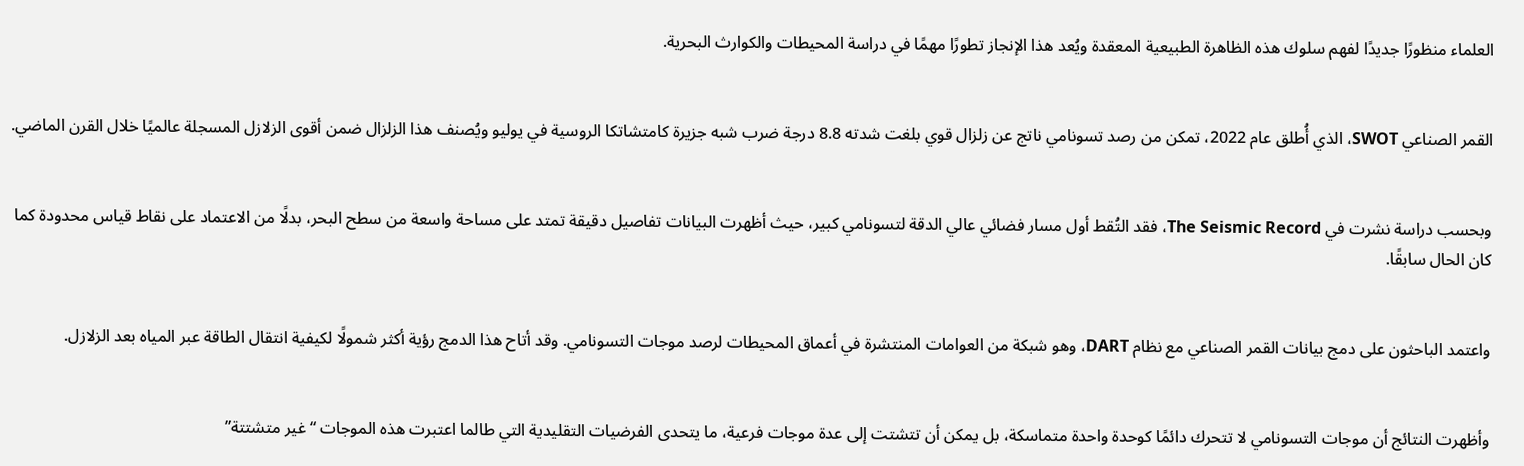العلماء منظورًا جديدًا لفهم سلوك هذه الظاهرة الطبيعية المعقدة ويُعد هذا الإنجاز تطورًا مهمًا في دراسة المحيطات والكوارث البحرية.


القمر الصناعي SWOT، الذي أُطلق عام 2022، تمكن من رصد تسونامي ناتج عن زلزال قوي بلغت شدته 8.8 درجة ضرب شبه جزيرة كامتشاتكا الروسية في يوليو ويُصنف هذا الزلزال ضمن أقوى الزلازل المسجلة عالميًا خلال القرن الماضي.


وبحسب دراسة نشرت في The Seismic Record، فقد التُقط أول مسار فضائي عالي الدقة لتسونامي كبير، حيث أظهرت البيانات تفاصيل دقيقة تمتد على مساحة واسعة من سطح البحر، بدلًا من الاعتماد على نقاط قياس محدودة كما كان الحال سابقًا.


واعتمد الباحثون على دمج بيانات القمر الصناعي مع نظام DART، وهو شبكة من العوامات المنتشرة في أعماق المحيطات لرصد موجات التسونامي. وقد أتاح هذا الدمج رؤية أكثر شمولًا لكيفية انتقال الطاقة عبر المياه بعد الزلازل.


وأظهرت النتائج أن موجات التسونامي لا تتحرك دائمًا كوحدة واحدة متماسكة، بل يمكن أن تتشتت إلى عدة موجات فرعية، ما يتحدى الفرضيات التقليدية التي طالما اعتبرت هذه الموجات “غير متشتتة”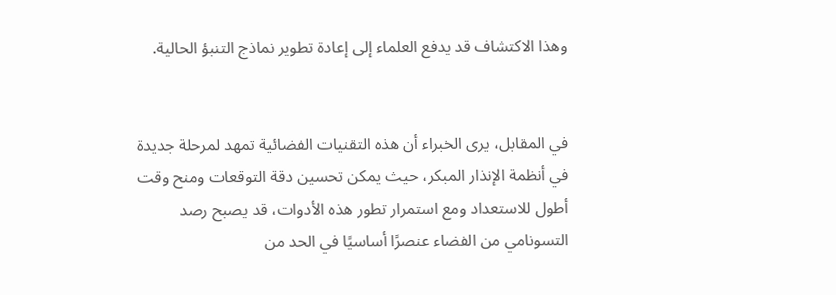وهذا الاكتشاف قد يدفع العلماء إلى إعادة تطوير نماذج التنبؤ الحالية.


في المقابل، يرى الخبراء أن هذه التقنيات الفضائية تمهد لمرحلة جديدة في أنظمة الإنذار المبكر، حيث يمكن تحسين دقة التوقعات ومنح وقت أطول للاستعداد ومع استمرار تطور هذه الأدوات، قد يصبح رصد التسونامي من الفضاء عنصرًا أساسيًا في الحد من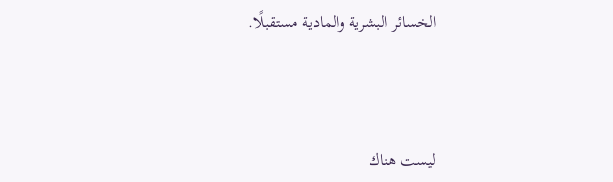الخسائر البشرية والمادية مستقبلًا.



ليست هناك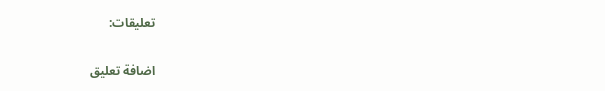تعليقات:

اضافة تعليق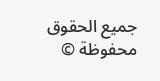جميع الحقوق محفوظة ©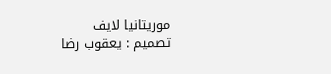موريتانيا لايف
تصميم : يعقوب رضا